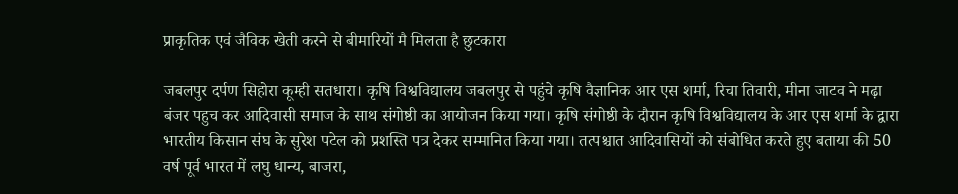प्राकृतिक एवं जैविक खेती करने से बीमारियों मै मिलता है छुटकारा

जबलपुर दर्पण सिहोरा कूम्ही सतधारा। कृषि विश्वविद्यालय जबलपुर से पहुंचे कृषि वैज्ञानिक आर एस शर्मा, रिचा तिवारी, मीना जाटव ने मढ़ा बंजर पहुच कर आदिवासी समाज के साथ संगोष्ठी का आयोजन किया गया। कृषि संगोष्ठी के दौरान कृषि विश्वविद्यालय के आर एस शर्मा के द्वारा भारतीय किसान संघ के सुरेश पटेल को प्रशस्ति पत्र देकर सम्मानित किया गया। तत्पश्चात आदिवासियों को संबोधित करते हुए बताया की 50 वर्ष पूर्व भारत में लघु धान्य, बाजरा,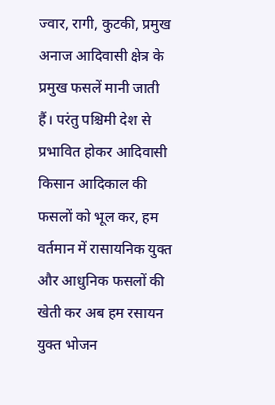ज्वार, रागी, कुटकी, प्रमुख अनाज आदिवासी क्षेत्र के प्रमुख फसलें मानी जाती हैं। परंतु पश्चिमी देश से प्रभावित होकर आदिवासी किसान आदिकाल की फसलों को भूल कर, हम वर्तमान में रासायनिक युक्त और आधुनिक फसलों की खेती कर अब हम रसायन युक्त भोजन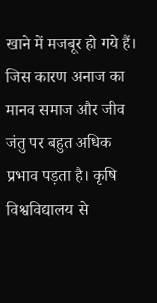खाने में मजबूर हो गये हैं। जिस कारण अनाज का मानव समाज और जीव जंतु पर बहुत अधिक प्रभाव पड़ता है। कृषि विश्वविद्यालय से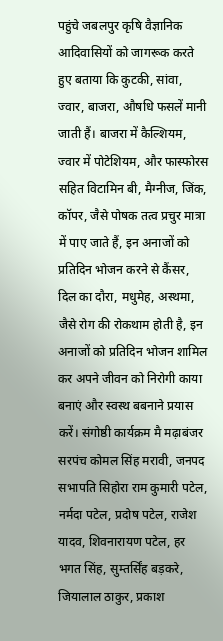पहुंचे जबलपुर कृषि वैज्ञानिक आदिवासियों को जागरूक करते हुए बताया कि कुटकी, सांवा, ज्वार, बाजरा, औषधि फसलें मानी जाती हैं। बाजरा में कैल्शियम, ज्वार में पोटेशियम, और फास्फोरस सहित विटामिन बी, मैग्नीज, जिंक, कॉपर, जैसे पोषक तत्व प्रचुर मात्रा में पाए जाते हैं, इन अनाजों को प्रतिदिन भोजन करने से कैंसर, दिल का दौरा, मधुमेह, अस्थमा, जैसे रोग की रोकथाम होती है, इन अनाजों को प्रतिदिन भोजन शामिल कर अपने जीवन को निरोगी काया बनाएं और स्वस्थ बबनाने प्रयास करें। संगोष्ठी कार्यक्रम मै मढ़ाबंजर सरपंच कोमल सिंह मरावी, जनपद सभापति सिहोरा राम कुमारी पटेल, नर्मदा पटेल, प्रदोष पटेल, राजेश यादव, शिवनारायण पटेल, हर भगत सिंह, सुम्तर्सिंह बड़करे, जियालाल ठाकुर, प्रकाश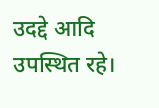उदद्दे आदि उपस्थित रहे।